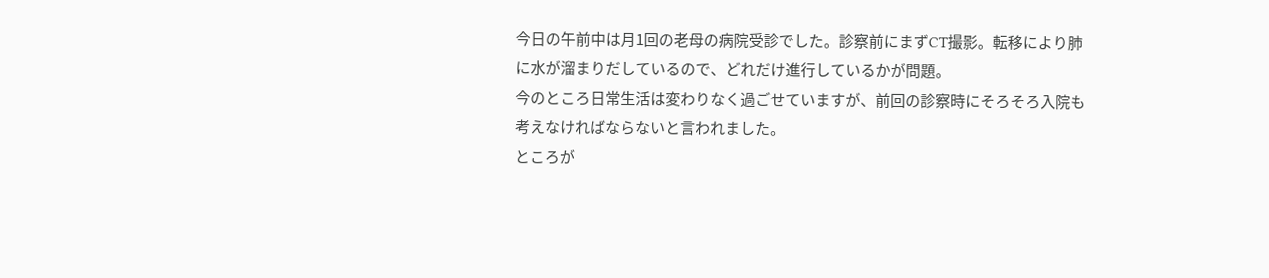今日の午前中は月1回の老母の病院受診でした。診察前にまずCT撮影。転移により肺に水が溜まりだしているので、どれだけ進行しているかが問題。
今のところ日常生活は変わりなく過ごせていますが、前回の診察時にそろそろ入院も考えなければならないと言われました。
ところが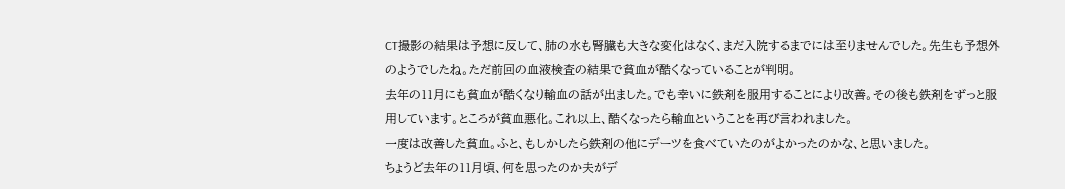CT撮影の結果は予想に反して、肺の水も腎臓も大きな変化はなく、まだ入院するまでには至りませんでした。先生も予想外のようでしたね。ただ前回の血液検査の結果で貧血が酷くなっていることが判明。
去年の11月にも貧血が酷くなり輸血の話が出ました。でも幸いに鉄剤を服用することにより改善。その後も鉄剤をずっと服用しています。ところが貧血悪化。これ以上、酷くなったら輸血ということを再び言われました。
一度は改善した貧血。ふと、もしかしたら鉄剤の他にデーツを食べていたのがよかったのかな、と思いました。
ちょうど去年の11月頃、何を思ったのか夫がデ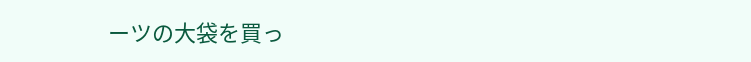ーツの大袋を買っ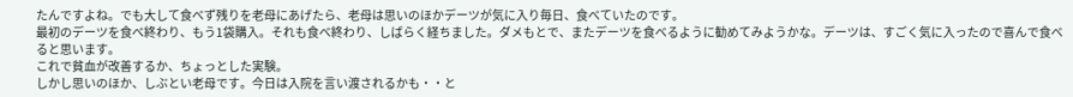たんですよね。でも大して食べず残りを老母にあげたら、老母は思いのほかデーツが気に入り毎日、食べていたのです。
最初のデーツを食べ終わり、もう1袋購入。それも食べ終わり、しばらく経ちました。ダメもとで、またデーツを食べるように勧めてみようかな。デーツは、すごく気に入ったので喜んで食べると思います。
これで貧血が改善するか、ちょっとした実験。
しかし思いのほか、しぶとい老母です。今日は入院を言い渡されるかも・・と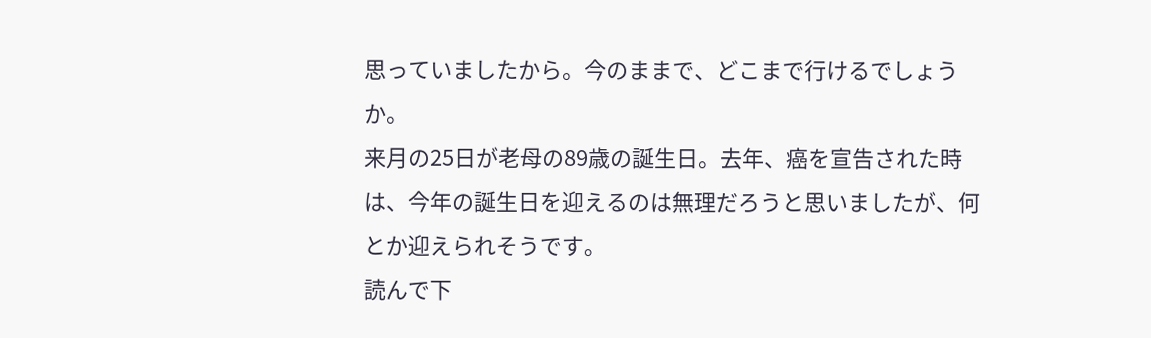思っていましたから。今のままで、どこまで行けるでしょうか。
来月の25日が老母の89歳の誕生日。去年、癌を宣告された時は、今年の誕生日を迎えるのは無理だろうと思いましたが、何とか迎えられそうです。
読んで下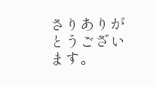さりありがとうございます。